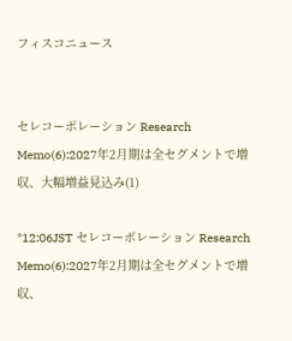フィスコニュース


セレコーポレーション Research Memo(6):2027年2月期は全セグメントで増収、大幅増益見込み(1)

*12:06JST セレコーポレーション Research Memo(6):2027年2月期は全セグメントで増収、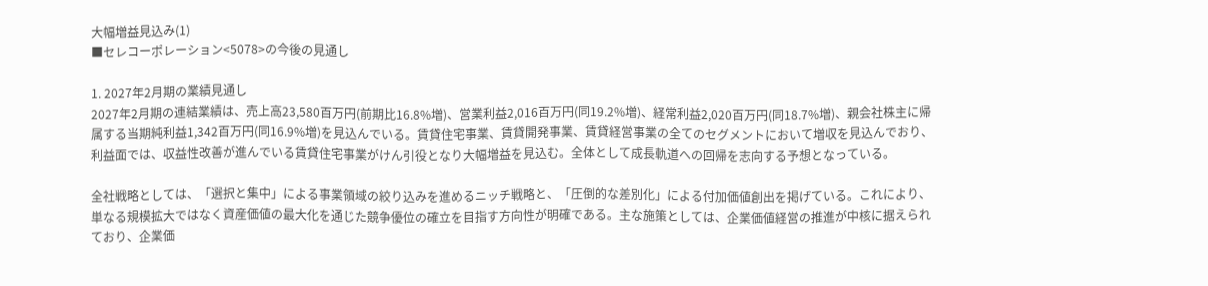大幅増益見込み(1)
■セレコーポレーション<5078>の今後の見通し

1. 2027年2月期の業績見通し
2027年2月期の連結業績は、売上高23,580百万円(前期比16.8%増)、営業利益2,016百万円(同19.2%増)、経常利益2,020百万円(同18.7%増)、親会社株主に帰属する当期純利益1,342百万円(同16.9%増)を見込んでいる。賃貸住宅事業、賃貸開発事業、賃貸経営事業の全てのセグメントにおいて増収を見込んでおり、利益面では、収益性改善が進んでいる賃貸住宅事業がけん引役となり大幅増益を見込む。全体として成長軌道への回帰を志向する予想となっている。

全社戦略としては、「選択と集中」による事業領域の絞り込みを進めるニッチ戦略と、「圧倒的な差別化」による付加価値創出を掲げている。これにより、単なる規模拡大ではなく資産価値の最大化を通じた競争優位の確立を目指す方向性が明確である。主な施策としては、企業価値経営の推進が中核に据えられており、企業価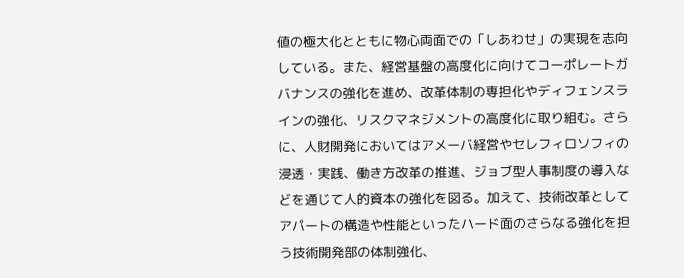値の極大化とともに物心両面での「しあわせ」の実現を志向している。また、経営基盤の高度化に向けてコーポレートガバナンスの強化を進め、改革体制の専担化やディフェンスラインの強化、リスクマネジメントの高度化に取り組む。さらに、人財開発においてはアメーバ経営やセレフィロソフィの浸透・実践、働き方改革の推進、ジョブ型人事制度の導入などを通じて人的資本の強化を図る。加えて、技術改革としてアパートの構造や性能といったハード面のさらなる強化を担う技術開発部の体制強化、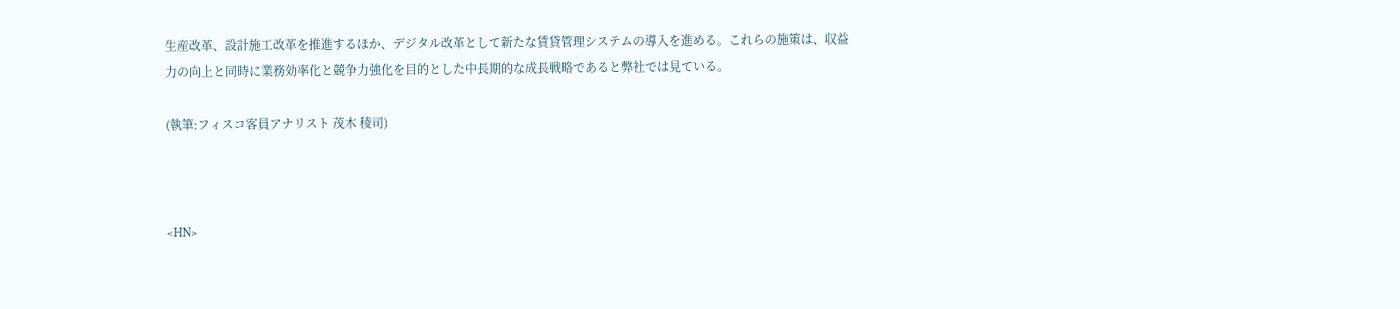生産改革、設計施工改革を推進するほか、デジタル改革として新たな賃貸管理システムの導入を進める。これらの施策は、収益力の向上と同時に業務効率化と競争力強化を目的とした中長期的な成長戦略であると弊社では見ている。

(執筆:フィスコ客員アナリスト 茂木 稜司)



<HN>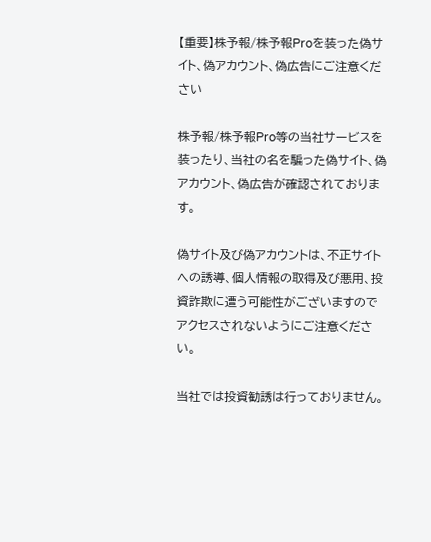【重要】株予報/株予報Proを装った偽サイト、偽アカウント、偽広告にご注意ください

株予報/株予報Pro等の当社サービスを装ったり、当社の名を騙った偽サイト、偽アカウント、偽広告が確認されております。

偽サイト及び偽アカウントは、不正サイトへの誘導、個人情報の取得及び悪用、投資詐欺に遭う可能性がございますのでアクセスされないようにご注意ください。

当社では投資勧誘は行っておりません。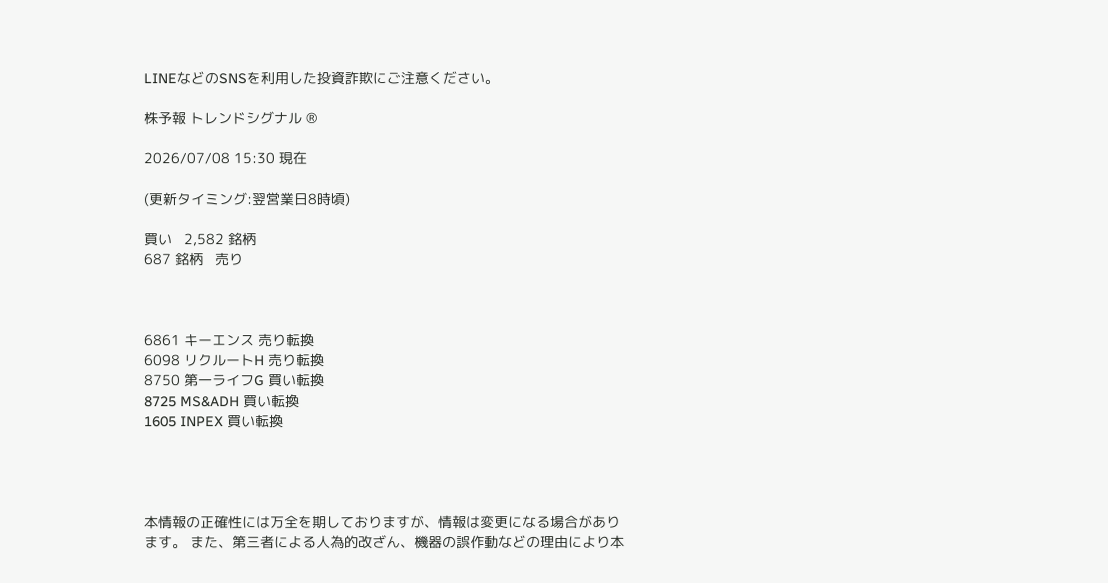LINEなどのSNSを利用した投資詐欺にご注意ください。

株予報 トレンドシグナル ®

2026/07/08 15:30 現在

(更新タイミング:翌営業日8時頃)

買い   2,582 銘柄
687 銘柄   売り



6861 キーエンス 売り転換
6098 リクルートH 売り転換
8750 第一ライフG 買い転換
8725 MS&ADH 買い転換
1605 INPEX 買い転換




本情報の正確性には万全を期しておりますが、情報は変更になる場合があります。 また、第三者による人為的改ざん、機器の誤作動などの理由により本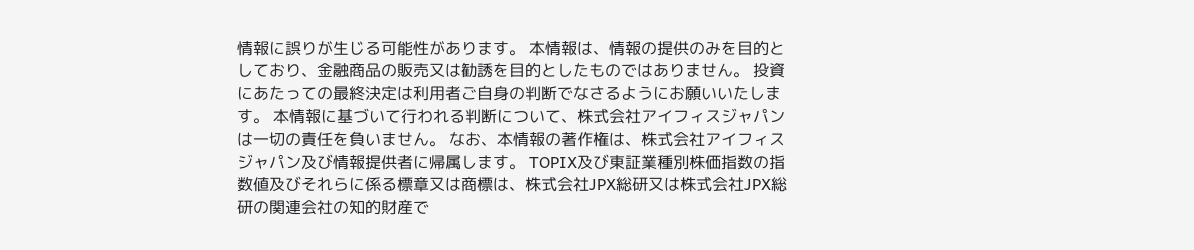情報に誤りが生じる可能性があります。 本情報は、情報の提供のみを目的としており、金融商品の販売又は勧誘を目的としたものではありません。 投資にあたっての最終決定は利用者ご自身の判断でなさるようにお願いいたします。 本情報に基づいて行われる判断について、株式会社アイフィスジャパンは一切の責任を負いません。 なお、本情報の著作権は、株式会社アイフィスジャパン及び情報提供者に帰属します。 TOPIX及び東証業種別株価指数の指数値及びそれらに係る標章又は商標は、株式会社JPX総研又は株式会社JPX総研の関連会社の知的財産で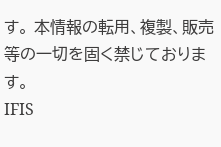す。 本情報の転用、複製、販売等の一切を固く禁じております。
IFIS